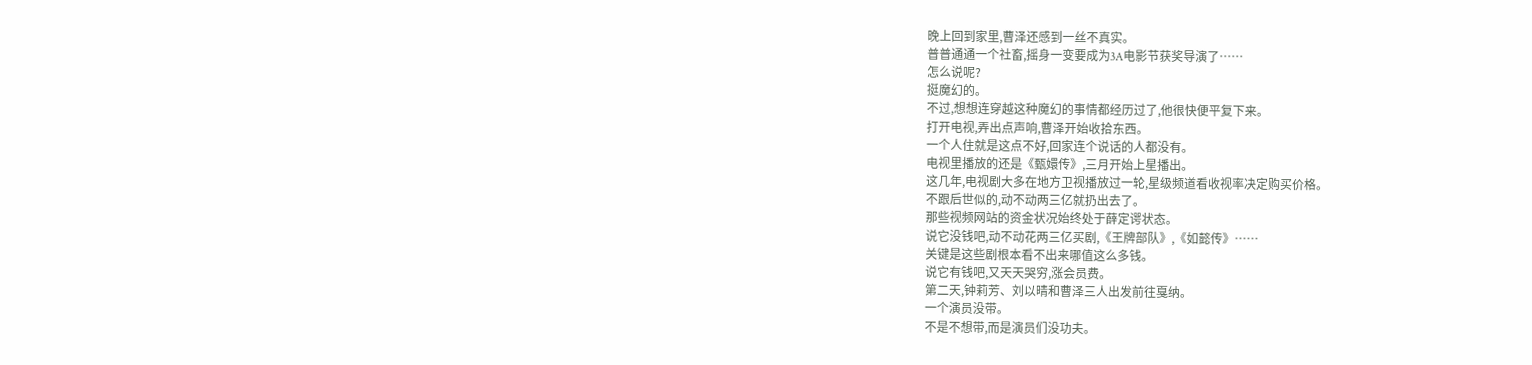晚上回到家里,曹泽还感到一丝不真实。
普普通通一个社畜,摇身一变要成为3A电影节获奖导演了……
怎么说呢?
挺魔幻的。
不过,想想连穿越这种魔幻的事情都经历过了,他很快便平复下来。
打开电视,弄出点声响,曹泽开始收拾东西。
一个人住就是这点不好,回家连个说话的人都没有。
电视里播放的还是《甄嬛传》,三月开始上星播出。
这几年,电视剧大多在地方卫视播放过一轮,星级频道看收视率决定购买价格。
不跟后世似的,动不动两三亿就扔出去了。
那些视频网站的资金状况始终处于薛定谔状态。
说它没钱吧,动不动花两三亿买剧,《王牌部队》,《如懿传》……
关键是这些剧根本看不出来哪值这么多钱。
说它有钱吧,又天天哭穷,涨会员费。
第二天,钟莉芳、刘以晴和曹泽三人出发前往戛纳。
一个演员没带。
不是不想带,而是演员们没功夫。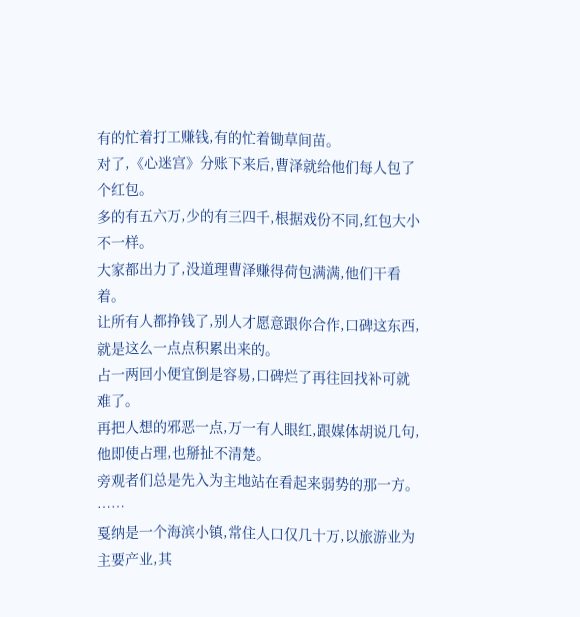有的忙着打工赚钱,有的忙着锄草间苗。
对了,《心迷宫》分账下来后,曹泽就给他们每人包了个红包。
多的有五六万,少的有三四千,根据戏份不同,红包大小不一样。
大家都出力了,没道理曹泽赚得荷包满满,他们干看着。
让所有人都挣钱了,别人才愿意跟你合作,口碑这东西,就是这么一点点积累出来的。
占一两回小便宜倒是容易,口碑烂了再往回找补可就难了。
再把人想的邪恶一点,万一有人眼红,跟媒体胡说几句,他即使占理,也掰扯不清楚。
旁观者们总是先入为主地站在看起来弱势的那一方。
……
戛纳是一个海滨小镇,常住人口仅几十万,以旅游业为主要产业,其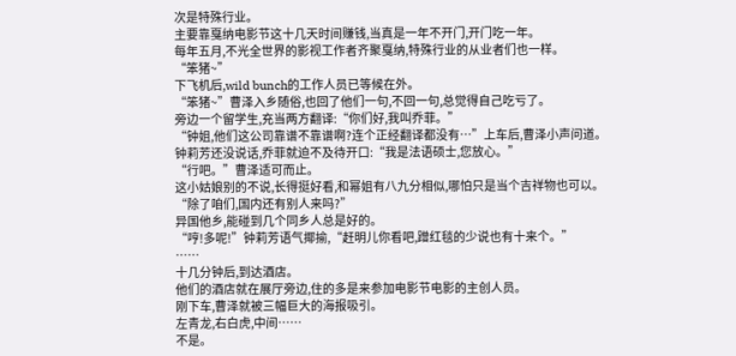次是特殊行业。
主要靠戛纳电影节这十几天时间赚钱,当真是一年不开门,开门吃一年。
每年五月,不光全世界的影视工作者齐聚戛纳,特殊行业的从业者们也一样。
“笨猪~”
下飞机后,wild bunch的工作人员已等候在外。
“笨猪~”曹泽入乡随俗,也回了他们一句,不回一句,总觉得自己吃亏了。
旁边一个留学生,充当两方翻译:“你们好,我叫乔菲。”
“钟姐,他们这公司靠谱不靠谱啊?连个正经翻译都没有…”上车后,曹泽小声问道。
钟莉芳还没说话,乔菲就迫不及待开口:“我是法语硕士,您放心。”
“行吧。”曹泽适可而止。
这小姑娘别的不说,长得挺好看,和幂姐有八九分相似,哪怕只是当个吉祥物也可以。
“除了咱们,国内还有别人来吗?”
异国他乡,能碰到几个同乡人总是好的。
“哼!多呢!”钟莉芳语气揶揄,“赶明儿你看吧,蹭红毯的少说也有十来个。”
……
十几分钟后,到达酒店。
他们的酒店就在展厅旁边,住的多是来参加电影节电影的主创人员。
刚下车,曹泽就被三幅巨大的海报吸引。
左青龙,右白虎,中间……
不是。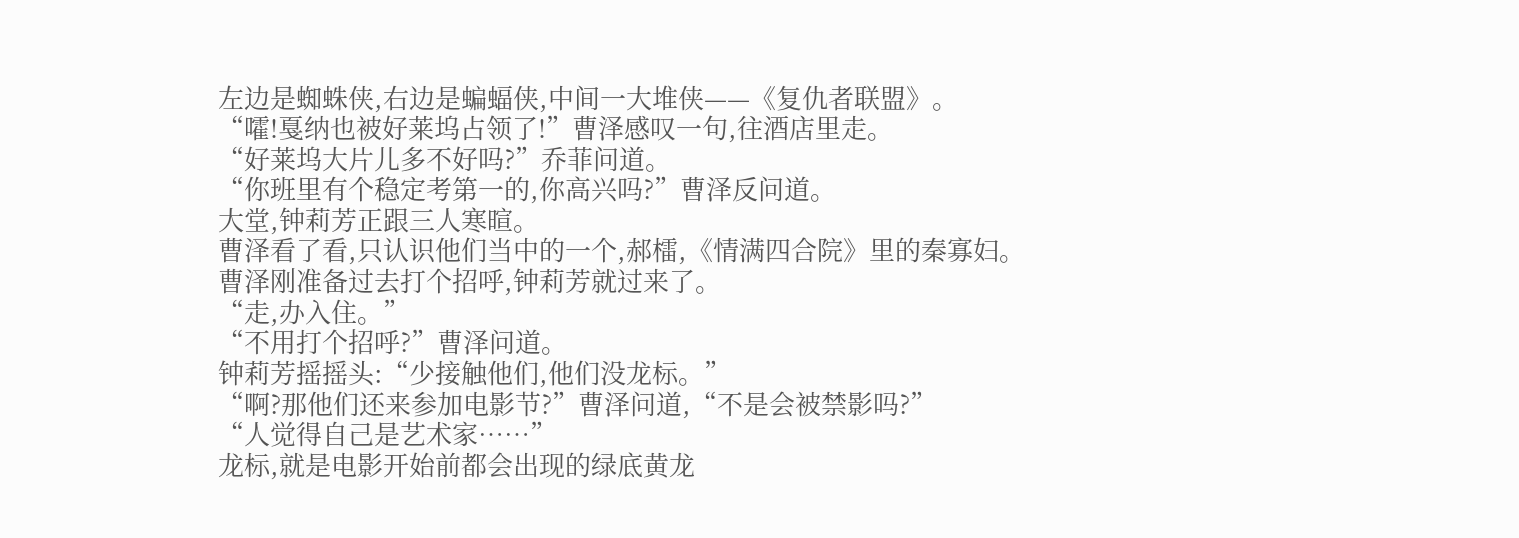左边是蜘蛛侠,右边是蝙蝠侠,中间一大堆侠——《复仇者联盟》。
“嚯!戛纳也被好莱坞占领了!”曹泽感叹一句,往酒店里走。
“好莱坞大片儿多不好吗?”乔菲问道。
“你班里有个稳定考第一的,你高兴吗?”曹泽反问道。
大堂,钟莉芳正跟三人寒暄。
曹泽看了看,只认识他们当中的一个,郝檑,《情满四合院》里的秦寡妇。
曹泽刚准备过去打个招呼,钟莉芳就过来了。
“走,办入住。”
“不用打个招呼?”曹泽问道。
钟莉芳摇摇头:“少接触他们,他们没龙标。”
“啊?那他们还来参加电影节?”曹泽问道,“不是会被禁影吗?”
“人觉得自己是艺术家……”
龙标,就是电影开始前都会出现的绿底黄龙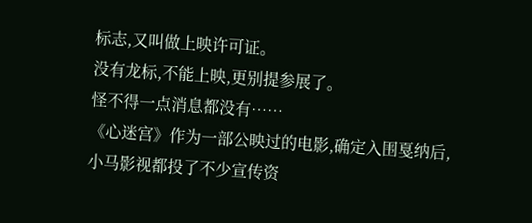标志,又叫做上映许可证。
没有龙标,不能上映,更别提参展了。
怪不得一点消息都没有……
《心迷宫》作为一部公映过的电影,确定入围戛纳后,小马影视都投了不少宣传资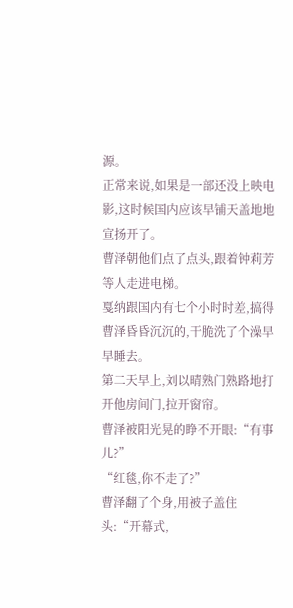源。
正常来说,如果是一部还没上映电影,这时候国内应该早铺天盖地地宣扬开了。
曹泽朝他们点了点头,跟着钟莉芳等人走进电梯。
戛纳跟国内有七个小时时差,搞得曹泽昏昏沉沉的,干脆洗了个澡早早睡去。
第二天早上,刘以晴熟门熟路地打开他房间门,拉开窗帘。
曹泽被阳光晃的睁不开眼:“有事儿?”
“红毯,你不走了?”
曹泽翻了个身,用被子盖住头:“开幕式,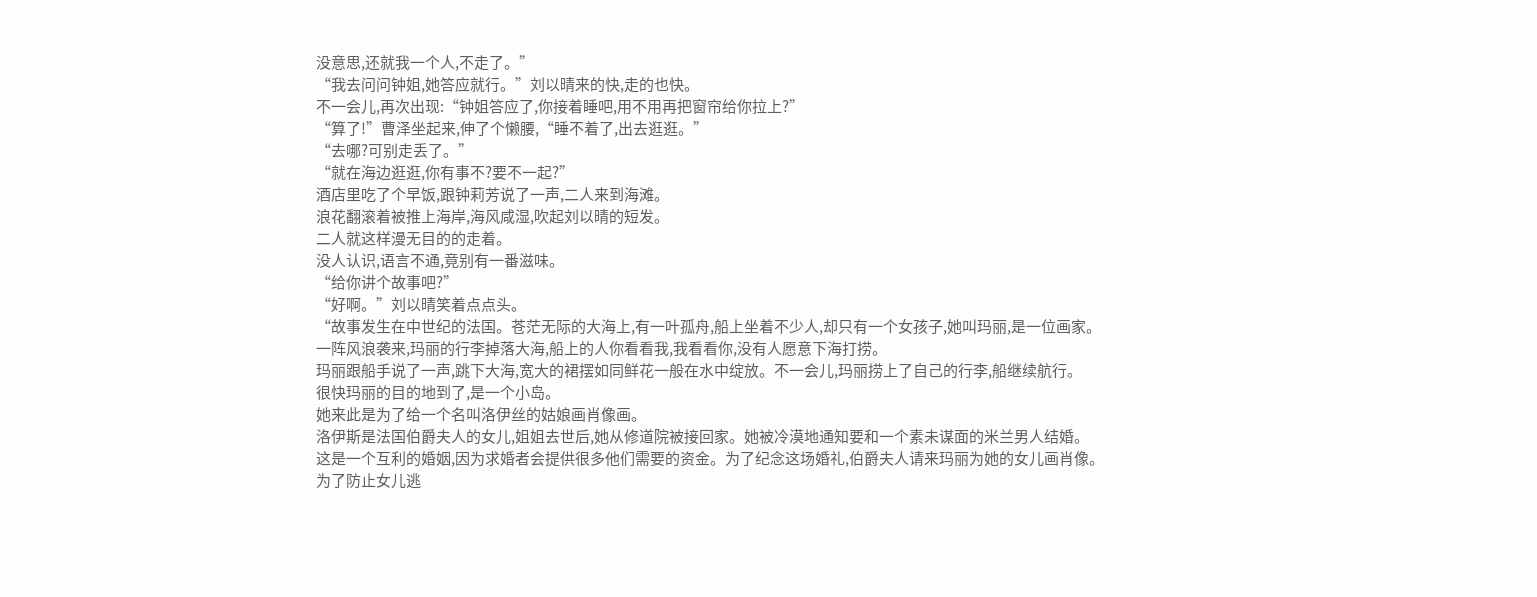没意思,还就我一个人,不走了。”
“我去问问钟姐,她答应就行。”刘以晴来的快,走的也快。
不一会儿,再次出现:“钟姐答应了,你接着睡吧,用不用再把窗帘给你拉上?”
“算了!”曹泽坐起来,伸了个懒腰,“睡不着了,出去逛逛。”
“去哪?可别走丢了。”
“就在海边逛逛,你有事不?要不一起?”
酒店里吃了个早饭,跟钟莉芳说了一声,二人来到海滩。
浪花翻滚着被推上海岸,海风咸湿,吹起刘以晴的短发。
二人就这样漫无目的的走着。
没人认识,语言不通,竟别有一番滋味。
“给你讲个故事吧?”
“好啊。”刘以晴笑着点点头。
“故事发生在中世纪的法国。苍茫无际的大海上,有一叶孤舟,船上坐着不少人,却只有一个女孩子,她叫玛丽,是一位画家。
一阵风浪袭来,玛丽的行李掉落大海,船上的人你看看我,我看看你,没有人愿意下海打捞。
玛丽跟船手说了一声,跳下大海,宽大的裙摆如同鲜花一般在水中绽放。不一会儿,玛丽捞上了自己的行李,船继续航行。
很快玛丽的目的地到了,是一个小岛。
她来此是为了给一个名叫洛伊丝的姑娘画肖像画。
洛伊斯是法国伯爵夫人的女儿,姐姐去世后,她从修道院被接回家。她被冷漠地通知要和一个素未谋面的米兰男人结婚。
这是一个互利的婚姻,因为求婚者会提供很多他们需要的资金。为了纪念这场婚礼,伯爵夫人请来玛丽为她的女儿画肖像。
为了防止女儿逃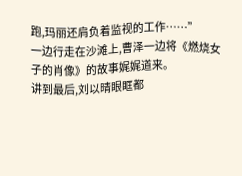跑,玛丽还肩负着监视的工作……”
一边行走在沙滩上,曹泽一边将《燃烧女子的肖像》的故事娓娓道来。
讲到最后,刘以晴眼眶都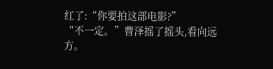红了:“你要拍这部电影?”
“不一定。”曹泽摇了摇头,看向远方。